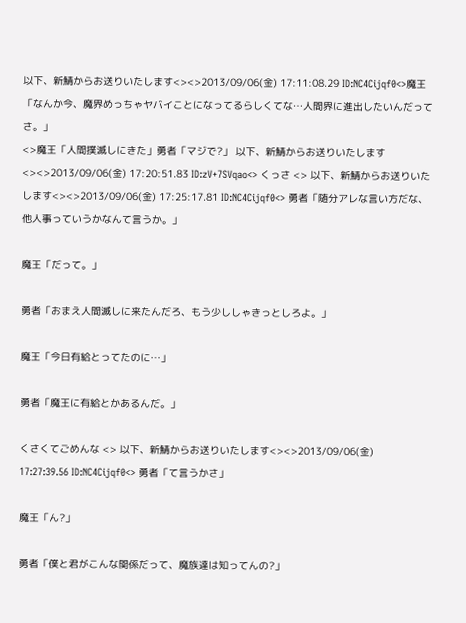以下、新鯖からお送りいたします<><>2013/09/06(金) 17:11:08.29 ID:NC4Cijqf0<>魔王「なんか今、魔界めっちゃヤバイことになってるらしくてな…人間界に進出したいんだってさ。」
<>魔王「人間撲滅しにきた」勇者「マジで?」 以下、新鯖からお送りいたします<><>2013/09/06(金) 17:20:51.83 ID:zV+7SVqao<> くっさ <> 以下、新鯖からお送りいたします<><>2013/09/06(金) 17:25:17.81 ID:NC4Cijqf0<> 勇者「随分アレな言い方だな、他人事っていうかなんて言うか。」

魔王「だって。」

勇者「おまえ人間滅しに来たんだろ、もう少ししゃきっとしろよ。」

魔王「今日有給とってたのに…」

勇者「魔王に有給とかあるんだ。」

くさくてごめんな <> 以下、新鯖からお送りいたします<><>2013/09/06(金) 17:27:39.56 ID:NC4Cijqf0<> 勇者「て言うかさ」

魔王「ん?」

勇者「僕と君がこんな関係だって、魔族達は知ってんの?」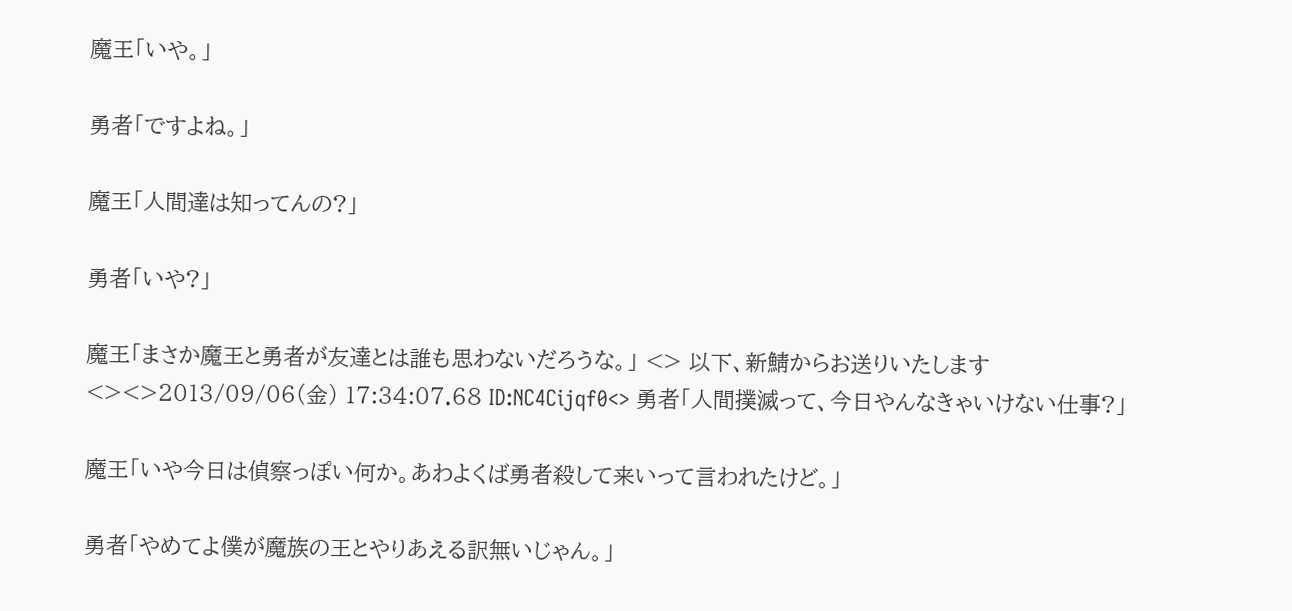魔王「いや。」

勇者「ですよね。」

魔王「人間達は知ってんの?」

勇者「いや?」

魔王「まさか魔王と勇者が友達とは誰も思わないだろうな。」 <> 以下、新鯖からお送りいたします<><>2013/09/06(金) 17:34:07.68 ID:NC4Cijqf0<> 勇者「人間撲滅って、今日やんなきゃいけない仕事?」

魔王「いや今日は偵察っぽい何か。あわよくば勇者殺して来いって言われたけど。」

勇者「やめてよ僕が魔族の王とやりあえる訳無いじゃん。」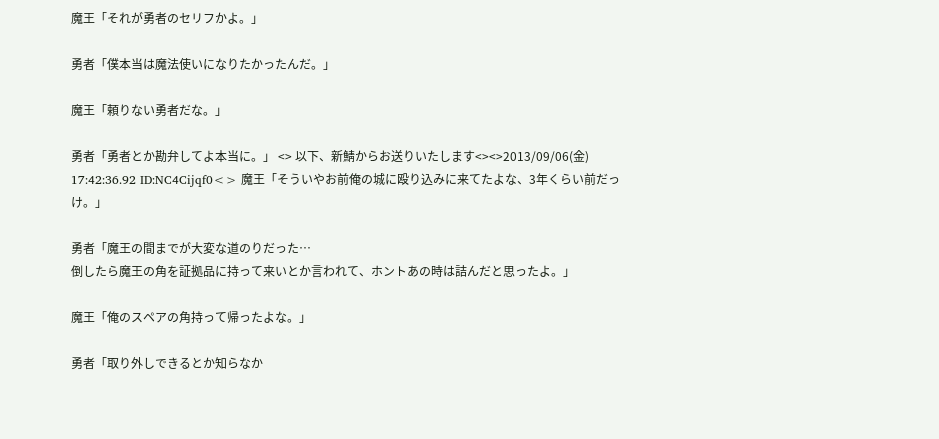魔王「それが勇者のセリフかよ。」

勇者「僕本当は魔法使いになりたかったんだ。」

魔王「頼りない勇者だな。」

勇者「勇者とか勘弁してよ本当に。」 <> 以下、新鯖からお送りいたします<><>2013/09/06(金) 17:42:36.92 ID:NC4Cijqf0<> 魔王「そういやお前俺の城に殴り込みに来てたよな、3年くらい前だっけ。」

勇者「魔王の間までが大変な道のりだった…
倒したら魔王の角を証拠品に持って来いとか言われて、ホントあの時は詰んだと思ったよ。」

魔王「俺のスペアの角持って帰ったよな。」

勇者「取り外しできるとか知らなか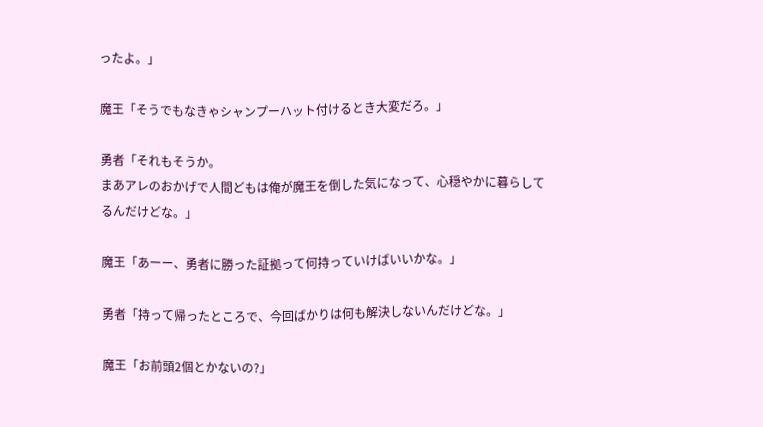ったよ。」

魔王「そうでもなきゃシャンプーハット付けるとき大変だろ。」

勇者「それもそうか。
まあアレのおかげで人間どもは俺が魔王を倒した気になって、心穏やかに暮らしてるんだけどな。」

魔王「あーー、勇者に勝った証拠って何持っていけばいいかな。」

勇者「持って帰ったところで、今回ばかりは何も解決しないんだけどな。」

魔王「お前頭2個とかないの?」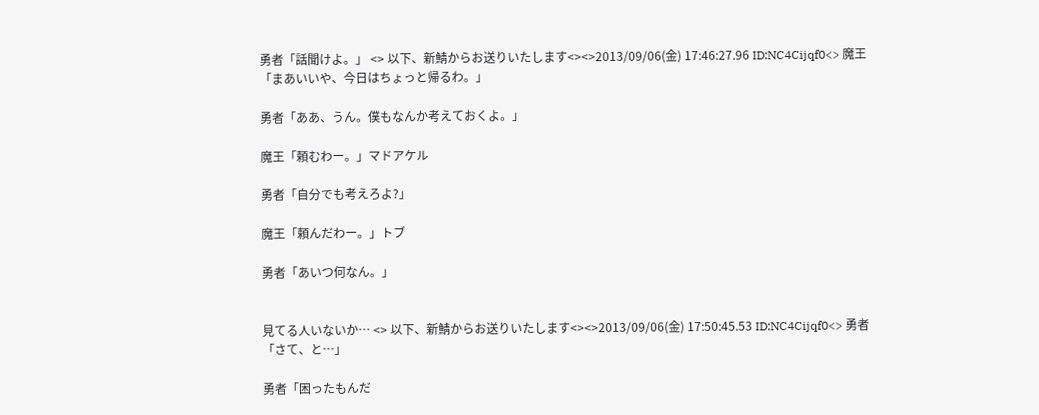勇者「話聞けよ。」 <> 以下、新鯖からお送りいたします<><>2013/09/06(金) 17:46:27.96 ID:NC4Cijqf0<> 魔王「まあいいや、今日はちょっと帰るわ。」

勇者「ああ、うん。僕もなんか考えておくよ。」

魔王「頼むわー。」マドアケル

勇者「自分でも考えろよ?」

魔王「頼んだわー。」トブ

勇者「あいつ何なん。」


見てる人いないか… <> 以下、新鯖からお送りいたします<><>2013/09/06(金) 17:50:45.53 ID:NC4Cijqf0<> 勇者「さて、と…」

勇者「困ったもんだ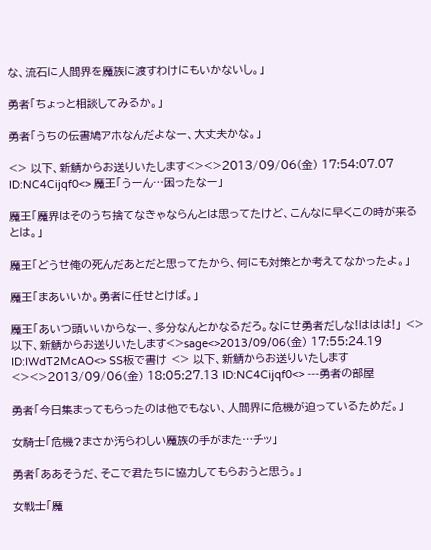な、流石に人間界を魔族に渡すわけにもいかないし。」

勇者「ちょっと相談してみるか。」

勇者「うちの伝書鳩アホなんだよなー、大丈夫かな。」

<> 以下、新鯖からお送りいたします<><>2013/09/06(金) 17:54:07.07 ID:NC4Cijqf0<> 魔王「うーん…困ったなー」

魔王「魔界はそのうち捨てなきゃならんとは思ってたけど、こんなに早くこの時が来るとは。」

魔王「どうせ俺の死んだあとだと思ってたから、何にも対策とか考えてなかったよ。」

魔王「まあいいか。勇者に任せとけば。」

魔王「あいつ頭いいからなー、多分なんとかなるだろ。なにせ勇者だしな!ははは!」 <> 以下、新鯖からお送りいたします<>sage<>2013/09/06(金) 17:55:24.19 ID:lWdT2McAO<> SS板で書け <> 以下、新鯖からお送りいたします<><>2013/09/06(金) 18:05:27.13 ID:NC4Cijqf0<> ---勇者の部屋

勇者「今日集まってもらったのは他でもない、人間界に危機が迫っているためだ。」

女騎士「危機?まさか汚らわしい魔族の手がまた…チッ」

勇者「ああそうだ、そこで君たちに協力してもらおうと思う。」

女戦士「魔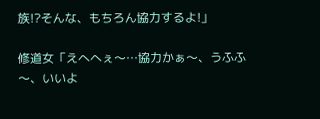族!?そんな、もちろん協力するよ!」

修道女「えへへぇ〜…協力かぁ〜、うふふ〜、いいよ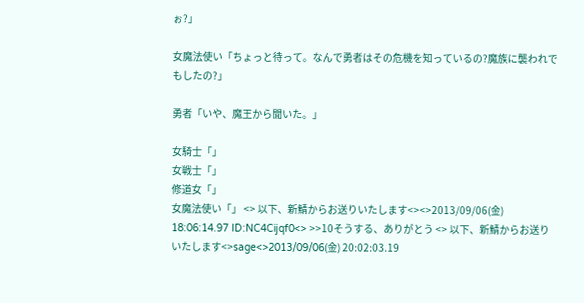ぉ?」

女魔法使い「ちょっと待って。なんで勇者はその危機を知っているの?魔族に襲われでもしたの?」

勇者「いや、魔王から聞いた。」

女騎士「」
女戦士「」
修道女「」
女魔法使い「」 <> 以下、新鯖からお送りいたします<><>2013/09/06(金) 18:06:14.97 ID:NC4Cijqf0<> >>10そうする、ありがとう <> 以下、新鯖からお送りいたします<>sage<>2013/09/06(金) 20:02:03.19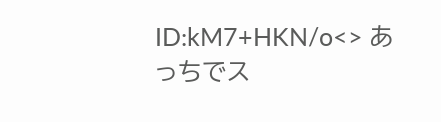ID:kM7+HKN/o<> あっちでス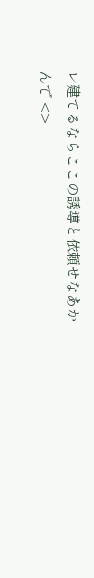レ建てるならここの誘導と依頼せなあかんで <>